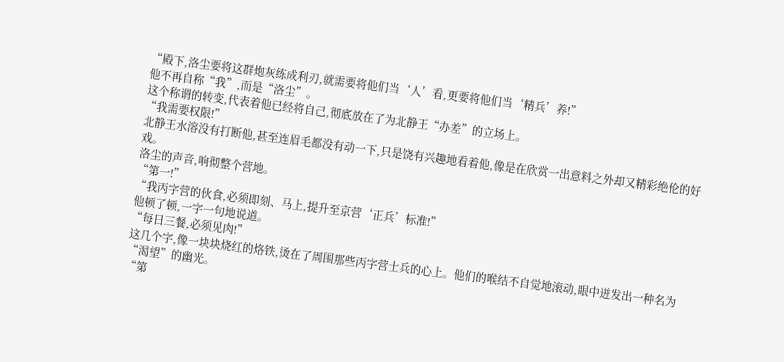“殿下,洛尘要将这群炮灰练成利刃,就需要将他们当‘人’看,更要将他们当‘精兵’养!”
他不再自称“我”,而是“洛尘”。
这个称谓的转变,代表着他已经将自己,彻底放在了为北静王“办差”的立场上。
“我需要权限!”
北静王水溶没有打断他,甚至连眉毛都没有动一下,只是饶有兴趣地看着他,像是在欣赏一出意料之外却又精彩绝伦的好戏。
洛尘的声音,响彻整个营地。
“第一!”
“我丙字营的伙食,必须即刻、马上,提升至京营‘正兵’标准!”
他顿了顿,一字一句地说道。
“每日三餐,必须见肉!”
这几个字,像一块块烧红的烙铁,烫在了周围那些丙字营士兵的心上。他们的喉结不自觉地滚动,眼中迸发出一种名为“渴望”的幽光。
“第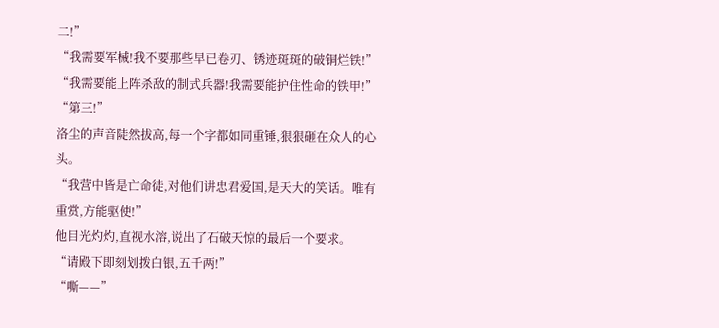二!”
“我需要军械!我不要那些早已卷刃、锈迹斑斑的破铜烂铁!”
“我需要能上阵杀敌的制式兵器!我需要能护住性命的铁甲!”
“第三!”
洛尘的声音陡然拔高,每一个字都如同重锤,狠狠砸在众人的心头。
“我营中皆是亡命徒,对他们讲忠君爱国,是天大的笑话。唯有重赏,方能驱使!”
他目光灼灼,直视水溶,说出了石破天惊的最后一个要求。
“请殿下即刻划拨白银,五千两!”
“嘶——”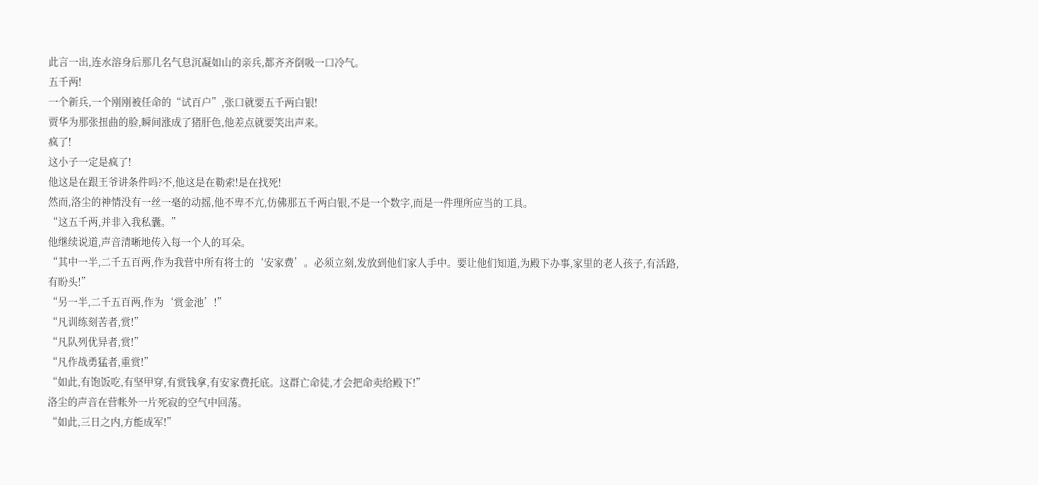此言一出,连水溶身后那几名气息沉凝如山的亲兵,都齐齐倒吸一口冷气。
五千两!
一个新兵,一个刚刚被任命的“试百户”,张口就要五千两白银!
贾华为那张扭曲的脸,瞬间涨成了猪肝色,他差点就要笑出声来。
疯了!
这小子一定是疯了!
他这是在跟王爷讲条件吗?不,他这是在勒索!是在找死!
然而,洛尘的神情没有一丝一毫的动摇,他不卑不亢,仿佛那五千两白银,不是一个数字,而是一件理所应当的工具。
“这五千两,并非入我私囊。”
他继续说道,声音清晰地传入每一个人的耳朵。
“其中一半,二千五百两,作为我营中所有将士的‘安家费’。必须立刻,发放到他们家人手中。要让他们知道,为殿下办事,家里的老人孩子,有活路,有盼头!”
“另一半,二千五百两,作为‘赏金池’!”
“凡训练刻苦者,赏!”
“凡队列优异者,赏!”
“凡作战勇猛者,重赏!”
“如此,有饱饭吃,有坚甲穿,有赏钱拿,有安家费托底。这群亡命徒,才会把命卖给殿下!”
洛尘的声音在营帐外一片死寂的空气中回荡。
“如此,三日之内,方能成军!”